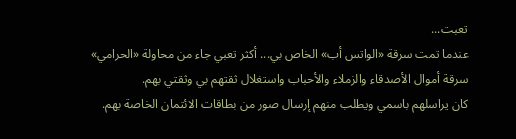تعبت...
عندما تمت سرقة «الواتس أب» الخاص بي... أكثر تعبي جاء من محاولة «الحرامي» سرقة أموال الأصدقاء والزملاء والأحباب واستغلال ثقتهم بي وثقتي بهم.
كان يراسلهم باسمي ويطلب منهم إرسال صور من بطاقات الائتمان الخاصة بهم.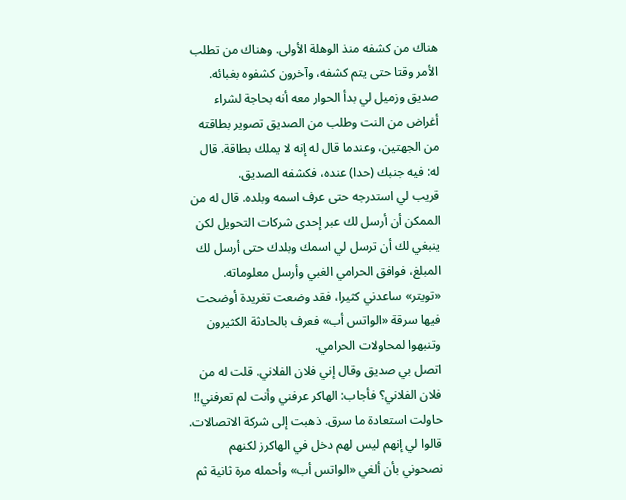هناك من كشفه منذ الوهلة الأولى. وهناك من تطلب الأمر وقتا حتى يتم كشفه، وآخرون كشفوه بغبائه.
صديق وزميل لي بدأ الحوار معه أنه بحاجة لشراء أغراض من النت وطلب من الصديق تصوير بطاقته من الجهتين، وعندما قال له إنه لا يملك بطاقة. قال له: فيه جنبك (حدا) عنده، فكشفه الصديق.
قريب لي استدرجه حتى عرف اسمه وبلده. قال له من الممكن أن أرسل لك عبر إحدى شركات التحويل لكن ينبغي لك أن ترسل لي اسمك وبلدك حتى أرسل لك المبلغ، فوافق الحرامي الغبي وأرسل معلوماته.
«تويتر» ساعدني كثيرا، فقد وضعت تغريدة أوضحت فيها سرقة «الواتس أب» فعرف بالحادثة الكثيرون وتنبهوا لمحاولات الحرامي.
اتصل بي صديق وقال إني فلان الفلاني. قلت له من فلان الفلاني؟ فأجاب: الهاكر عرفني وأنت لم تعرفني!!
حاولت استعادة ما سرق. ذهبت إلى شركة الاتصالات. قالوا لي إنهم ليس لهم دخل في الهاكرز لكنهم نصحوني بأن ألغي «الواتس أب» وأحمله مرة ثانية ثم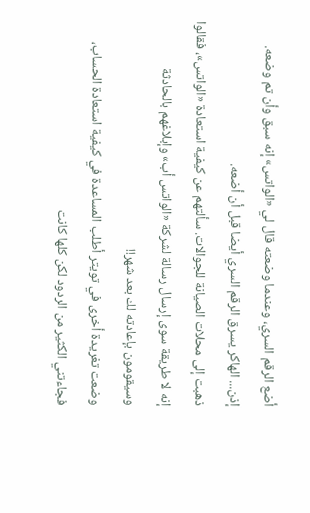أضع الرقم السري، وعندما وضعته قال لي «الواتس» إنه سبق وأن تم وضعه.
إذن... الهاكر يسرق الرقم السري أيضا قبل أن أضعه.
ذهبت إلى محلات الصيانة للجوالات. سألتهم عن كيفية استعادة «الواتس»، فقالوا إنه لا طريقة سوى إرسال رسالة لشركة «الواتس أب» وإبلاغهم بالحادثة وسيقومون بإعادته لك بعد شهر!!
وضعت تغريدة أخرى في تويتر أطلب المساعدة في كيفية استعادة الحساب، فجاءتني الكثير من الردود لكن كلها كانت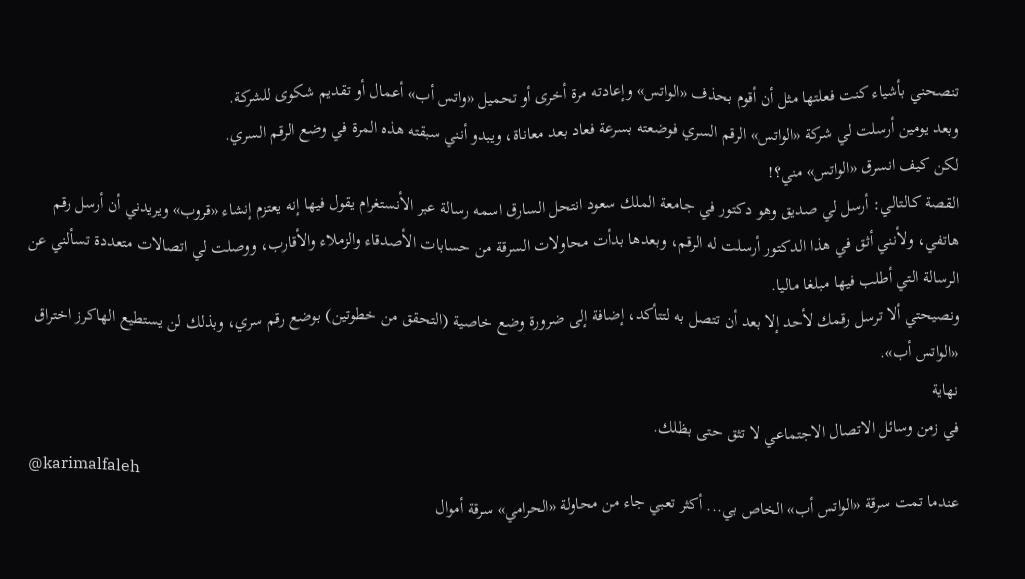تنصحني بأشياء كنت فعلتها مثل أن أقوم بحذف «الواتس» وإعادته مرة أخرى أو تحميل «واتس أب» أعمال أو تقديم شكوى للشركة.
وبعد يومين أرسلت لي شركة «الواتس» الرقم السري فوضعته بسرعة فعاد بعد معاناة، ويبدو أنني سبقته هذه المرة في وضع الرقم السري.
لكن كيف انسرق «الواتس» مني؟!
القصة كالتالي: أرسل لي صديق وهو دكتور في جامعة الملك سعود انتحل السارق اسمه رسالة عبر الأنستغرام يقول فيها إنه يعتزم إنشاء «قروب» ويريدني أن أرسل رقم هاتفي، ولأنني أثق في هذا الدكتور أرسلت له الرقم، وبعدها بدأت محاولات السرقة من حسابات الأصدقاء والزملاء والأقارب، ووصلت لي اتصالات متعددة تسألني عن الرسالة التي أطلب فيها مبلغا ماليا.
ونصيحتي ألا ترسل رقمك لأحد إلا بعد أن تتصل به لتتأكد، إضافة إلى ضرورة وضع خاصية (التحقق من خطوتين) بوضع رقم سري، وبذلك لن يستطيع الهاكرز اختراق «الواتس أب».
نهاية
في زمن وسائل الاتصال الاجتماعي لا تثق حتى بظلك.
@karimalfaleh
عندما تمت سرقة «الواتس أب» الخاص بي... أكثر تعبي جاء من محاولة «الحرامي» سرقة أموال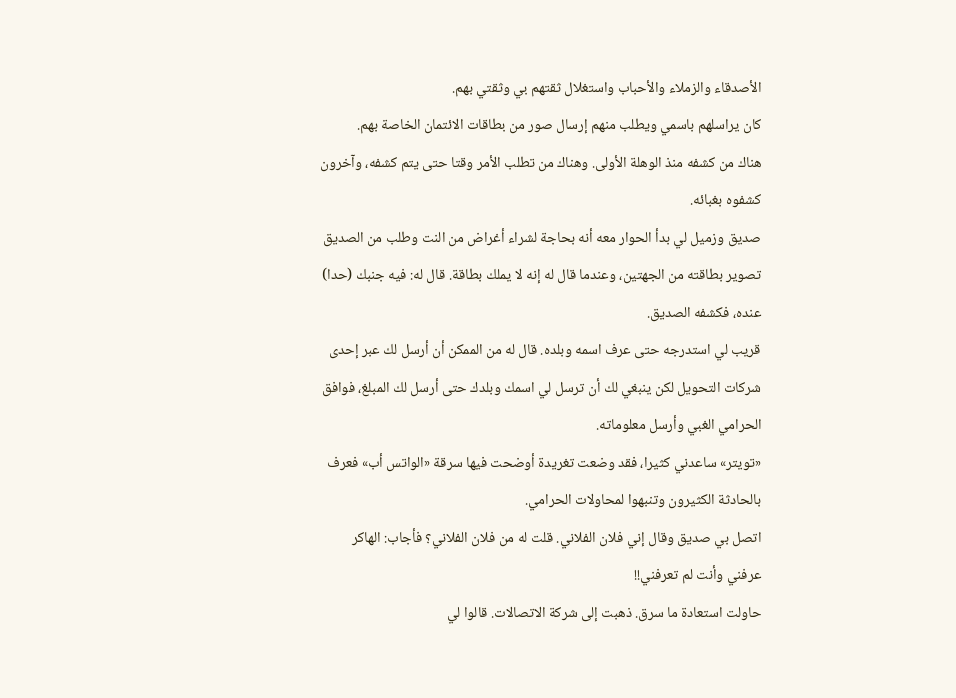الأصدقاء والزملاء والأحباب واستغلال ثقتهم بي وثقتي بهم.
كان يراسلهم باسمي ويطلب منهم إرسال صور من بطاقات الائتمان الخاصة بهم.
هناك من كشفه منذ الوهلة الأولى. وهناك من تطلب الأمر وقتا حتى يتم كشفه، وآخرون كشفوه بغبائه.
صديق وزميل لي بدأ الحوار معه أنه بحاجة لشراء أغراض من النت وطلب من الصديق تصوير بطاقته من الجهتين، وعندما قال له إنه لا يملك بطاقة. قال له: فيه جنبك (حدا) عنده، فكشفه الصديق.
قريب لي استدرجه حتى عرف اسمه وبلده. قال له من الممكن أن أرسل لك عبر إحدى شركات التحويل لكن ينبغي لك أن ترسل لي اسمك وبلدك حتى أرسل لك المبلغ، فوافق الحرامي الغبي وأرسل معلوماته.
«تويتر» ساعدني كثيرا، فقد وضعت تغريدة أوضحت فيها سرقة «الواتس أب» فعرف بالحادثة الكثيرون وتنبهوا لمحاولات الحرامي.
اتصل بي صديق وقال إني فلان الفلاني. قلت له من فلان الفلاني؟ فأجاب: الهاكر عرفني وأنت لم تعرفني!!
حاولت استعادة ما سرق. ذهبت إلى شركة الاتصالات. قالوا لي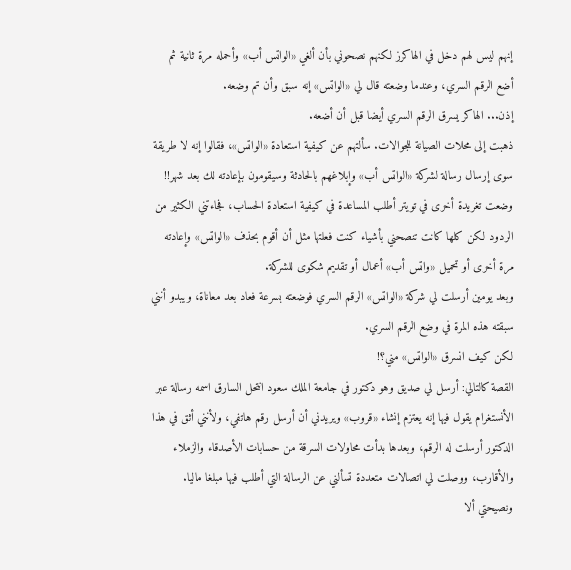إنهم ليس لهم دخل في الهاكرز لكنهم نصحوني بأن ألغي «الواتس أب» وأحمله مرة ثانية ثم أضع الرقم السري، وعندما وضعته قال لي «الواتس» إنه سبق وأن تم وضعه.
إذن... الهاكر يسرق الرقم السري أيضا قبل أن أضعه.
ذهبت إلى محلات الصيانة للجوالات. سألتهم عن كيفية استعادة «الواتس»، فقالوا إنه لا طريقة سوى إرسال رسالة لشركة «الواتس أب» وإبلاغهم بالحادثة وسيقومون بإعادته لك بعد شهر!!
وضعت تغريدة أخرى في تويتر أطلب المساعدة في كيفية استعادة الحساب، فجاءتني الكثير من الردود لكن كلها كانت تنصحني بأشياء كنت فعلتها مثل أن أقوم بحذف «الواتس» وإعادته مرة أخرى أو تحميل «واتس أب» أعمال أو تقديم شكوى للشركة.
وبعد يومين أرسلت لي شركة «الواتس» الرقم السري فوضعته بسرعة فعاد بعد معاناة، ويبدو أنني سبقته هذه المرة في وضع الرقم السري.
لكن كيف انسرق «الواتس» مني؟!
القصة كالتالي: أرسل لي صديق وهو دكتور في جامعة الملك سعود انتحل السارق اسمه رسالة عبر الأنستغرام يقول فيها إنه يعتزم إنشاء «قروب» ويريدني أن أرسل رقم هاتفي، ولأنني أثق في هذا الدكتور أرسلت له الرقم، وبعدها بدأت محاولات السرقة من حسابات الأصدقاء والزملاء والأقارب، ووصلت لي اتصالات متعددة تسألني عن الرسالة التي أطلب فيها مبلغا ماليا.
ونصيحتي ألا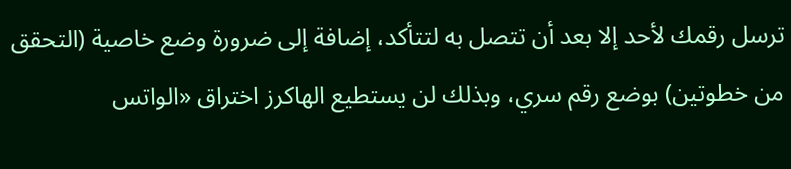ترسل رقمك لأحد إلا بعد أن تتصل به لتتأكد، إضافة إلى ضرورة وضع خاصية (التحقق من خطوتين) بوضع رقم سري، وبذلك لن يستطيع الهاكرز اختراق «الواتس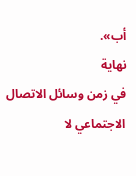أب».
نهاية
في زمن وسائل الاتصال الاجتماعي لا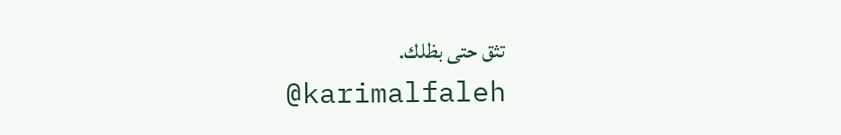تثق حتى بظلك.
@karimalfaleh